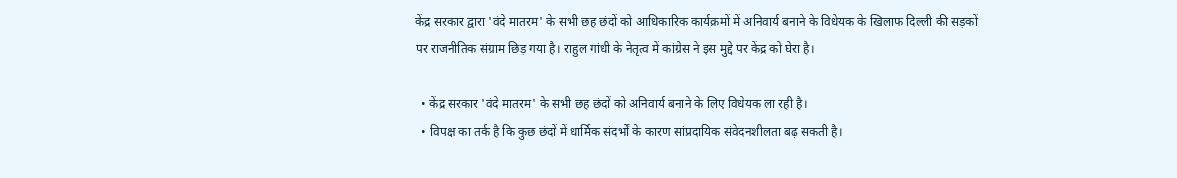केंद्र सरकार द्वारा 'वंदे मातरम' के सभी छह छंदों को आधिकारिक कार्यक्रमों में अनिवार्य बनाने के विधेयक के खिलाफ दिल्ली की सड़कों पर राजनीतिक संग्राम छिड़ गया है। राहुल गांधी के नेतृत्व में कांग्रेस ने इस मुद्दे पर केंद्र को घेरा है।

  • केंद्र सरकार 'वंदे मातरम' के सभी छह छंदों को अनिवार्य बनाने के लिए विधेयक ला रही है।
  • विपक्ष का तर्क है कि कुछ छंदों में धार्मिक संदर्भों के कारण सांप्रदायिक संवेदनशीलता बढ़ सकती है।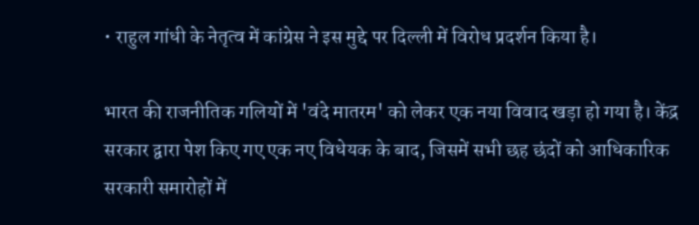• राहुल गांधी के नेतृत्व में कांग्रेस ने इस मुद्दे पर दिल्ली में विरोध प्रदर्शन किया है।

भारत की राजनीतिक गलियों में 'वंदे मातरम' को लेकर एक नया विवाद खड़ा हो गया है। केंद्र सरकार द्वारा पेश किए गए एक नए विधेयक के बाद, जिसमें सभी छह छंदों को आधिकारिक सरकारी समारोहों में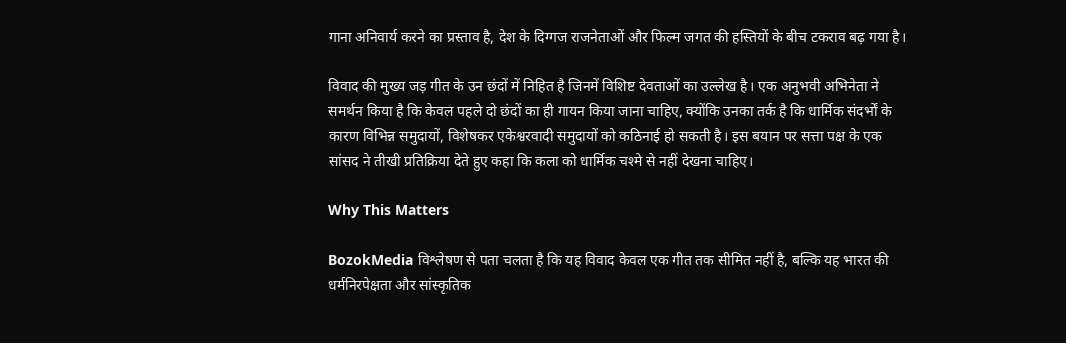गाना अनिवार्य करने का प्रस्ताव है, देश के दिग्गज राजनेताओं और फिल्म जगत की हस्तियों के बीच टकराव बढ़ गया है।

विवाद की मुख्य जड़ गीत के उन छंदों में निहित है जिनमें विशिष्ट देवताओं का उल्लेख है। एक अनुभवी अभिनेता ने समर्थन किया है कि केवल पहले दो छंदों का ही गायन किया जाना चाहिए, क्योंकि उनका तर्क है कि धार्मिक संदर्भों के कारण विभिन्न समुदायों, विशेषकर एकेश्वरवादी समुदायों को कठिनाई हो सकती है। इस बयान पर सत्ता पक्ष के एक सांसद ने तीखी प्रतिक्रिया देते हुए कहा कि कला को धार्मिक चश्मे से नहीं देखना चाहिए।

Why This Matters

BozokMedia विश्लेषण से पता चलता है कि यह विवाद केवल एक गीत तक सीमित नहीं है, बल्कि यह भारत की धर्मनिरपेक्षता और सांस्कृतिक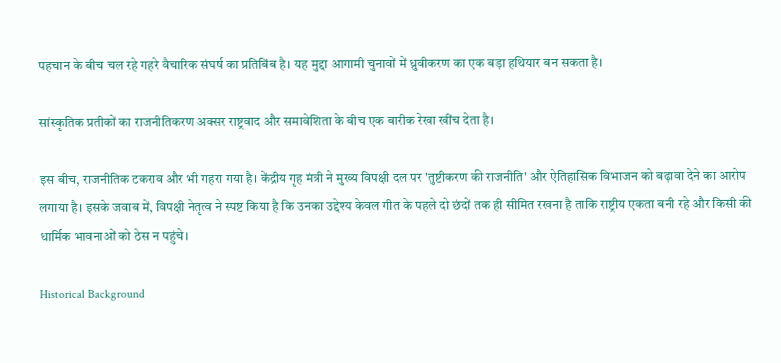पहचान के बीच चल रहे गहरे वैचारिक संघर्ष का प्रतिबिंब है। यह मुद्दा आगामी चुनावों में ध्रुवीकरण का एक बड़ा हथियार बन सकता है।

सांस्कृतिक प्रतीकों का राजनीतिकरण अक्सर राष्ट्रवाद और समावेशिता के बीच एक बारीक रेखा खींच देता है।

इस बीच, राजनीतिक टकराव और भी गहरा गया है। केंद्रीय गृह मंत्री ने मुख्य विपक्षी दल पर 'तुष्टीकरण की राजनीति' और ऐतिहासिक विभाजन को बढ़ावा देने का आरोप लगाया है। इसके जवाब में, विपक्षी नेतृत्व ने स्पष्ट किया है कि उनका उद्देश्य केवल गीत के पहले दो छंदों तक ही सीमित रखना है ताकि राष्ट्रीय एकता बनी रहे और किसी की धार्मिक भावनाओं को ठेस न पहुंचे।

Historical Background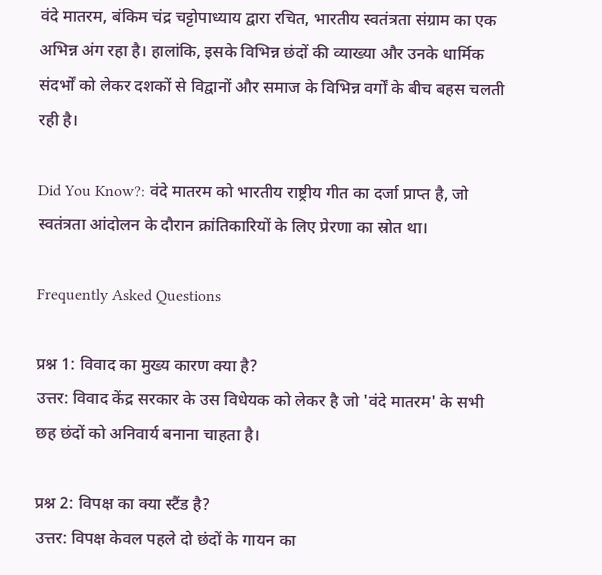वंदे मातरम, बंकिम चंद्र चट्टोपाध्याय द्वारा रचित, भारतीय स्वतंत्रता संग्राम का एक अभिन्न अंग रहा है। हालांकि, इसके विभिन्न छंदों की व्याख्या और उनके धार्मिक संदर्भों को लेकर दशकों से विद्वानों और समाज के विभिन्न वर्गों के बीच बहस चलती रही है।

Did You Know?: वंदे मातरम को भारतीय राष्ट्रीय गीत का दर्जा प्राप्त है, जो स्वतंत्रता आंदोलन के दौरान क्रांतिकारियों के लिए प्रेरणा का स्रोत था।

Frequently Asked Questions

प्रश्न 1: विवाद का मुख्य कारण क्या है?
उत्तर: विवाद केंद्र सरकार के उस विधेयक को लेकर है जो 'वंदे मातरम' के सभी छह छंदों को अनिवार्य बनाना चाहता है।

प्रश्न 2: विपक्ष का क्या स्टैंड है?
उत्तर: विपक्ष केवल पहले दो छंदों के गायन का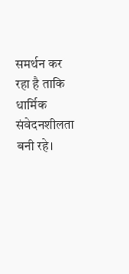समर्थन कर रहा है ताकि धार्मिक संवेदनशीलता बनी रहे।